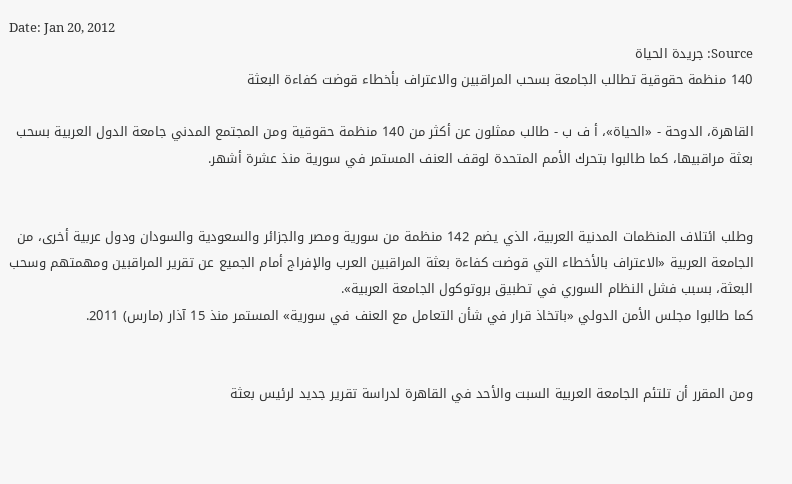Date: Jan 20, 2012
Source: جريدة الحياة
140 منظمة حقوقية تطالب الجامعة بسحب المراقبين والاعتراف بأخطاء قوضت كفاءة البعثة

القاهرة، الدوحة - «الحياة»، أ ف ب - طالب ممثلون عن أكثر من 140 منظمة حقوقية ومن المجتمع المدني جامعة الدول العربية بسحب بعثة مراقبيها، كما طالبوا بتحرك الأمم المتحدة لوقف العنف المستمر في سورية منذ عشرة أشهر.


وطلب ائتلاف المنظمات المدنية العربية، الذي يضم 142 منظمة من سورية ومصر والجزائر والسعودية والسودان ودول عربية أخرى، من الجامعة العربية «الاعتراف بالأخطاء التي قوضت كفاءة بعثة المراقبين العرب والإفراج أمام الجميع عن تقرير المراقبين ومهمتهم وسحب البعثة، بسبب فشل النظام السوري في تطبيق بروتوكول الجامعة العربية».
كما طالبوا مجلس الأمن الدولي «باتخاذ قرار في شأن التعامل مع العنف في سورية» المستمر منذ 15 آذار (مارس) 2011.


ومن المقرر أن تلتئم الجامعة العربية السبت والأحد في القاهرة لدراسة تقرير جديد لرئيس بعثة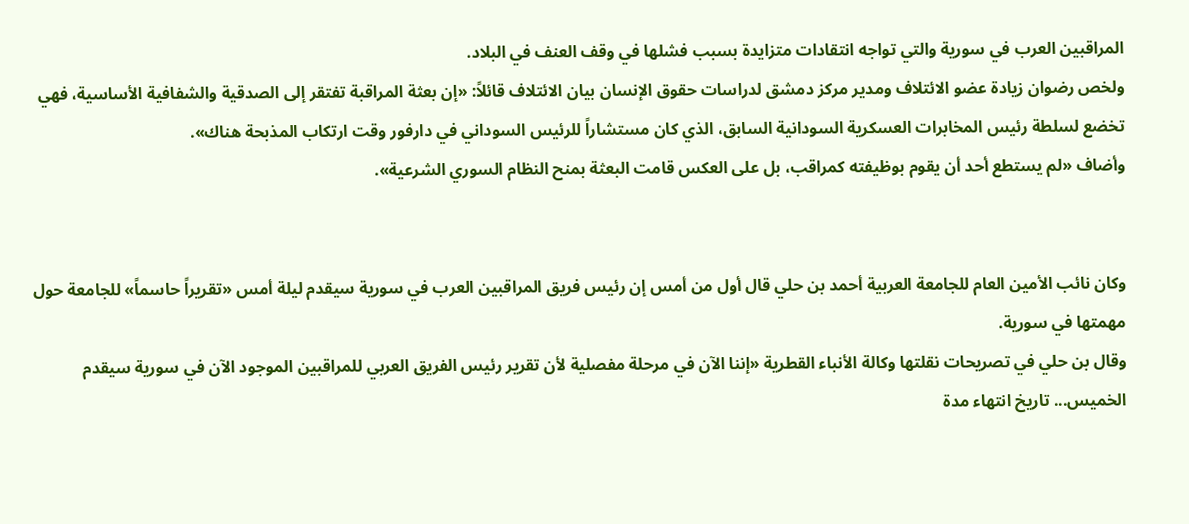المراقبين العرب في سورية والتي تواجه انتقادات متزايدة بسبب فشلها في وقف العنف في البلاد.
ولخص رضوان زيادة عضو الائتلاف ومدير مركز دمشق لدراسات حقوق الإنسان بيان الائتلاف قائلاً: «إن بعثة المراقبة تفتقر إلى الصدقية والشفافية الأساسية، فهي تخضع لسلطة رئيس المخابرات العسكرية السودانية السابق، الذي كان مستشاراً للرئيس السوداني في دارفور وقت ارتكاب المذبحة هناك».
وأضاف «لم يستطع أحد أن يقوم بوظيفته كمراقب، بل على العكس قامت البعثة بمنح النظام السوري الشرعية».


وكان نائب الأمين العام للجامعة العربية أحمد بن حلي قال أول من أمس إن رئيس فريق المراقبين العرب في سورية سيقدم ليلة أمس «تقريراً حاسماً» للجامعة حول مهمتها في سورية.
وقال بن حلي في تصريحات نقلتها وكالة الأنباء القطرية «إننا الآن في مرحلة مفصلية لأن تقرير رئيس الفريق العربي للمراقبين الموجود الآن في سورية سيقدم الخميس... تاريخ انتهاء مدة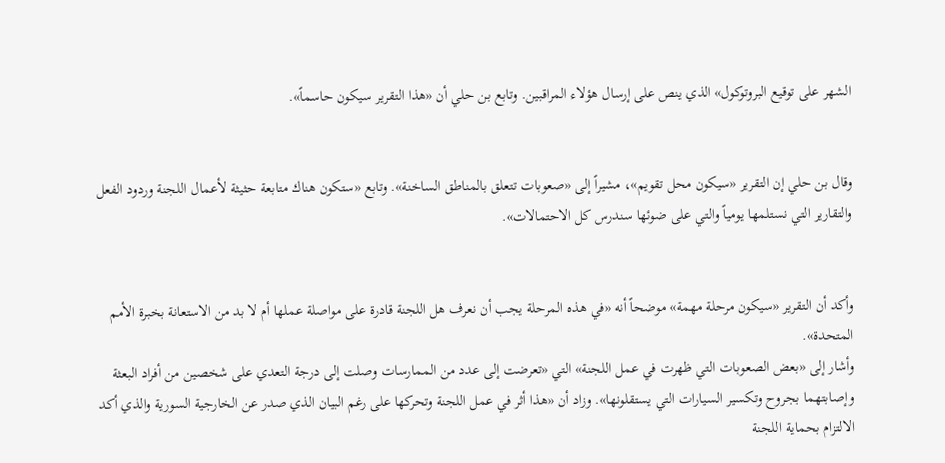الشهر على توقيع البروتوكول» الذي ينص على إرسال هؤلاء المراقبين. وتابع بن حلي أن «هذا التقرير سيكون حاسماً».


وقال بن حلي إن التقرير «سيكون محل تقويم»، مشيراً إلى «صعوبات تتعلق بالمناطق الساخنة». وتابع «ستكون هناك متابعة حثيثة لأعمال اللجنة وردود الفعل والتقارير التي نستلمها يومياً والتي على ضوئها سندرس كل الاحتمالات».


وأكد أن التقرير «سيكون مرحلة مهمة» موضحاً أنه «في هذه المرحلة يجب أن نعرف هل اللجنة قادرة على مواصلة عملها أم لا بد من الاستعانة بخبرة الأمم المتحدة».
وأشار إلى «بعض الصعوبات التي ظهرت في عمل اللجنة» التي «تعرضت إلى عدد من الممارسات وصلت إلى درجة التعدي على شخصين من أفراد البعثة وإصابتهما بجروح وتكسير السيارات التي يستقلونها». وزاد أن «هذا أثر في عمل اللجنة وتحركها على رغم البيان الذي صدر عن الخارجية السورية والذي أكد الالتزام بحماية اللجنة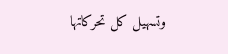وتسهيل كل تحركاتها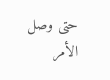حتى وصل الأمر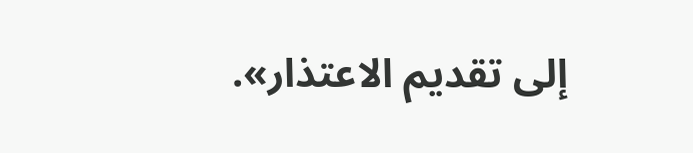إلى تقديم الاعتذار».